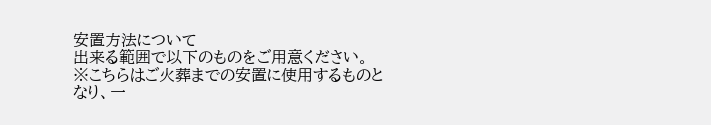安置方法について
出来る範囲で以下のものをご用意ください。
※こちらはご火葬までの安置に使用するものとなり、一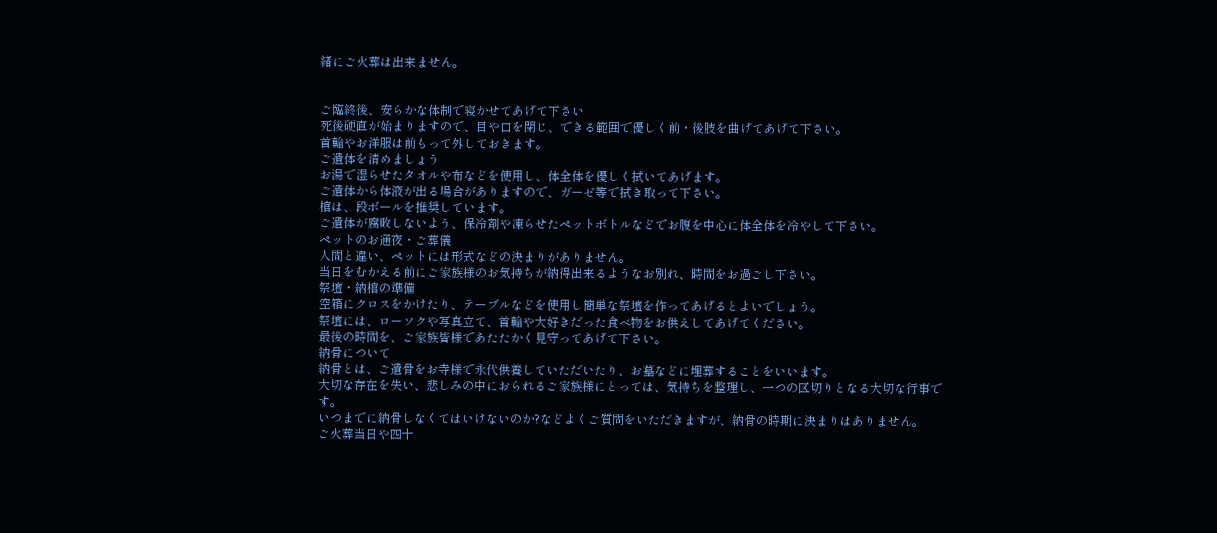緒にご火葬は出来ません。


ご臨終後、安らかな体制で寝かせてあげて下さい
死後硬直が始まりますので、目や口を閉じ、できる範囲で優しく前・後肢を曲げてあげて下さい。
首輪やお洋服は前もって外しておきます。
ご遺体を清めましょう
お湯で湿らせたタオルや布などを使用し、体全体を優しく拭いてあげます。
ご遺体から体液が出る場合がありますので、ガーゼ等で拭き取って下さい。
棺は、段ボールを推奨しています。
ご遺体が腐敗しないよう、保冷剤や凍らせたペットボトルなどでお腹を中心に体全体を冷やして下さい。
ペットのお通夜・ご葬儀
人間と違い、ペットには形式などの決まりがありません。
当日をむかえる前にご家族様のお気持ちが納得出来るようなお別れ、時間をお過ごし下さい。
祭壇・納棺の準備
空箱にクロスをかけたり、テーブルなどを使用し簡単な祭壇を作ってあげるとよいでしょう。
祭壇には、ローソクや写真立て、首輪や大好きだった食べ物をお供えしてあげてください。
最後の時間を、ご家族皆様であたたかく見守ってあげて下さい。
納骨について
納骨とは、ご遺骨をお寺様で永代供養していただいたり、お墓などに埋葬することをいいます。
大切な存在を失い、悲しみの中におられるご家族様にとっては、気持ちを整理し、一つの区切りとなる大切な行事です。
いつまでに納骨しなくてはいけないのか?などよくご質問をいただきますが、納骨の時期に決まりはありません。
ご火葬当日や四十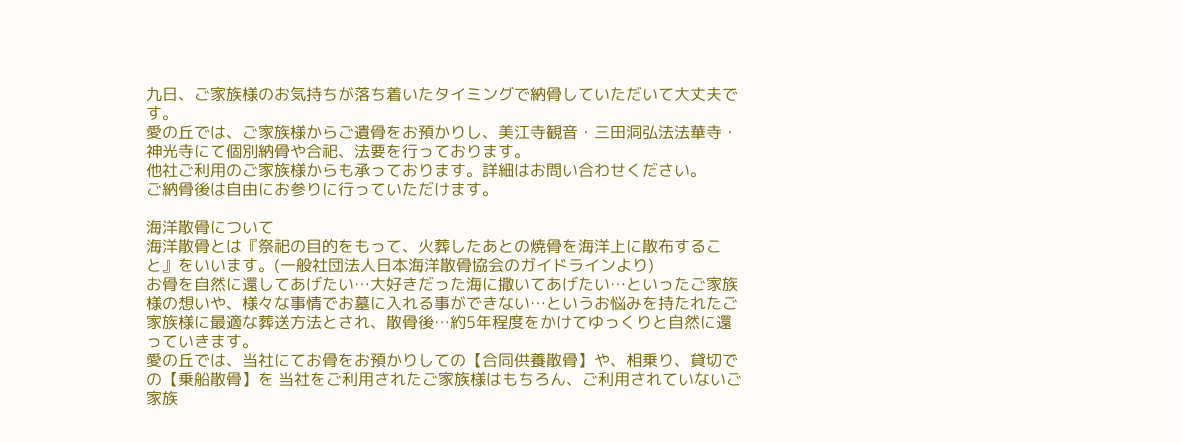九日、ご家族様のお気持ちが落ち着いたタイミングで納骨していただいて大丈夫です。
愛の丘では、ご家族様からご遺骨をお預かりし、美江寺観音・三田洞弘法法華寺・神光寺にて個別納骨や合祀、法要を行っております。
他社ご利用のご家族様からも承っております。詳細はお問い合わせください。
ご納骨後は自由にお参りに行っていただけます。

海洋散骨について
海洋散骨とは『祭祀の目的をもって、火葬したあとの焼骨を海洋上に散布すること』をいいます。(一般社団法人日本海洋散骨協会のガイドラインより)
お骨を自然に還してあげたい…大好きだった海に撒いてあげたい…といったご家族様の想いや、様々な事情でお墓に入れる事ができない…というお悩みを持たれたご家族様に最適な葬送方法とされ、散骨後…約5年程度をかけてゆっくりと自然に還っていきます。
愛の丘では、当社にてお骨をお預かりしての【合同供養散骨】や、相乗り、貸切での【乗船散骨】を 当社をご利用されたご家族様はもちろん、ご利用されていないご家族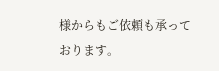様からもご依頼も承っております。